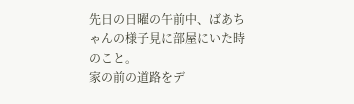先日の日曜の午前中、ばあちゃんの様子見に部屋にいた時のこと。
家の前の道路をデ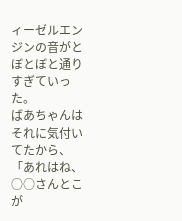ィーゼルエンジンの音がとぼとぼと通りすぎていった。
ばあちゃんはそれに気付いてたから、「あれはね、○○さんとこが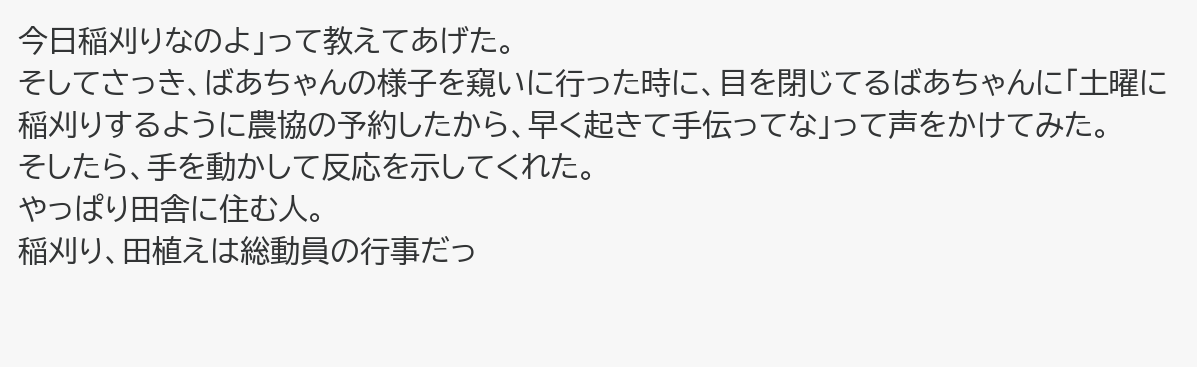今日稲刈りなのよ」って教えてあげた。
そしてさっき、ばあちゃんの様子を窺いに行った時に、目を閉じてるばあちゃんに「土曜に稲刈りするように農協の予約したから、早く起きて手伝ってな」って声をかけてみた。
そしたら、手を動かして反応を示してくれた。
やっぱり田舎に住む人。
稲刈り、田植えは総動員の行事だっ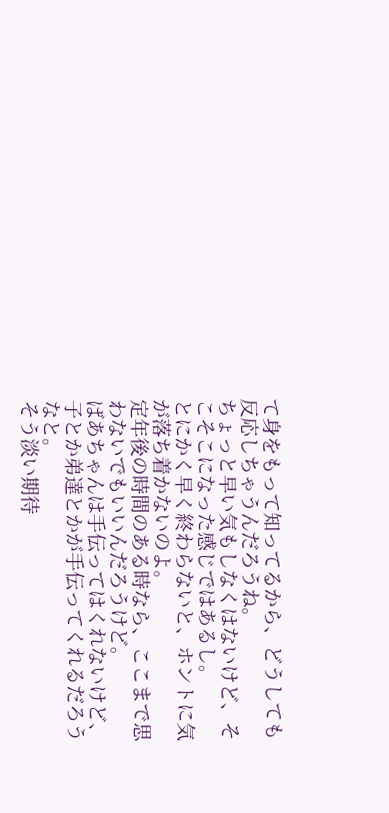て身をもって知ってるから、どうしても反応しちゃうんだろうね。
ちょっと早い気もしなくはないけど、そこそこになった感じではあるし。
とにかく早く終わらないと、ホントに気が落ち着かないのよ。
定年後の時間のある時なら、ここまで思わないでもいいんだろうけど。
ばあちゃんは手伝ってはくれないけど、子とか弟達とかが手伝ってくれるだろうなと。
そう淡い期待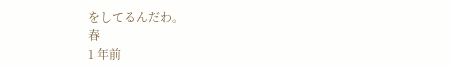をしてるんだわ。
春
1 年前